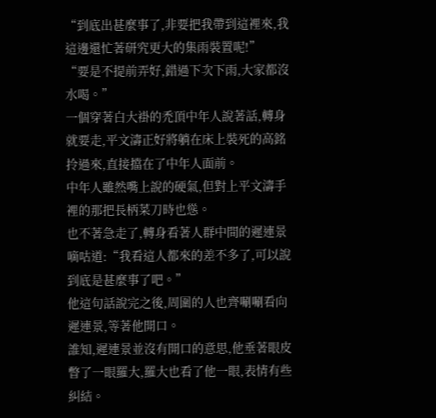“到底出甚麼事了,非要把我帶到這裡來,我這邊還忙著研究更大的集雨裝置呢!”
“要是不提前弄好,錯過下次下雨,大家都沒水喝。”
一個穿著白大褂的禿頂中年人說著話,轉身就要走,平文濤正好將躺在床上裝死的高銘拎過來,直接擋在了中年人面前。
中年人雖然嘴上說的硬氣,但對上平文濤手裡的那把長柄菜刀時也慫。
也不著急走了,轉身看著人群中間的遲連景嘀咕道:“我看這人都來的差不多了,可以說到底是甚麼事了吧。”
他這句話說完之後,周圍的人也齊唰唰看向遲連景,等著他開口。
誰知,遲連景並沒有開口的意思,他垂著眼皮瞥了一眼羅大,羅大也看了他一眼,表情有些糾結。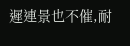遲連景也不催,耐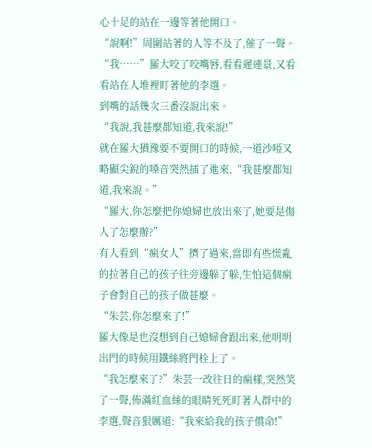心十足的站在一邊等著他開口。
“說啊!”周圍站著的人等不及了,催了一聲。
“我……”羅大咬了咬嘴唇,看看遲連景,又看看站在人堆裡盯著他的李選。
到嘴的話幾次三番沒說出來。
“我說,我甚麼都知道,我來說!”
就在羅大猶豫要不要開口的時候,一道沙啞又略顯尖銳的嗓音突然插了進來,“我甚麼都知道,我來說。”
“羅大,你怎麼把你媳婦也放出來了,她要是傷人了怎麼辦?”
有人看到“瘋女人”擠了過來,當即有些慌亂的拉著自己的孩子往旁邊躲了躲,生怕這個瘋子會對自己的孩子做甚麼。
“朱芸,你怎麼來了!”
羅大像是也沒想到自己媳婦會跟出來,他明明出門的時候用鐵絲將門栓上了。
“我怎麼來了?”朱芸一改往日的瘋樣,突然笑了一聲,佈滿紅血絲的眼睛死死盯著人群中的李選,聲音狠厲道:“我來給我的孩子償命!”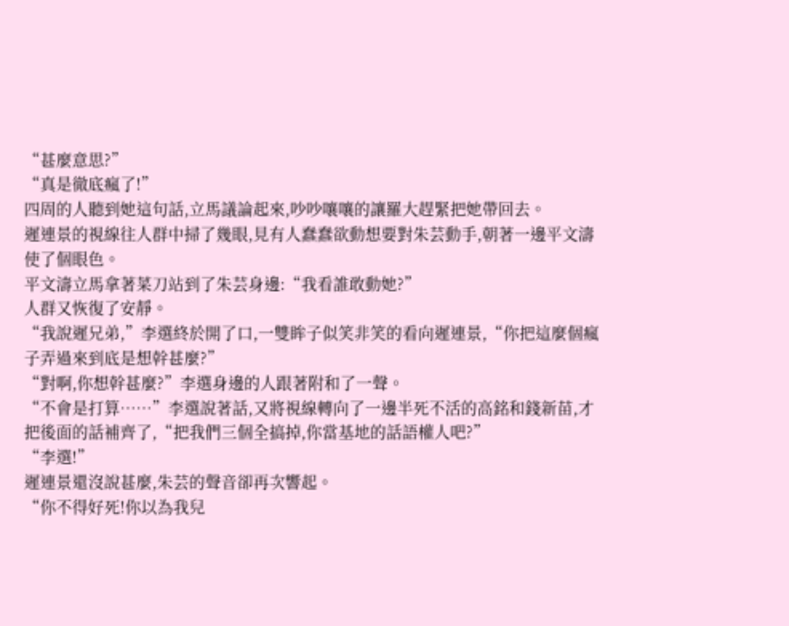“甚麼意思?”
“真是徹底瘋了!”
四周的人聽到她這句話,立馬議論起來,吵吵嚷嚷的讓羅大趕緊把她帶回去。
遲連景的視線往人群中掃了幾眼,見有人蠢蠢欲動想要對朱芸動手,朝著一邊平文濤使了個眼色。
平文濤立馬拿著菜刀站到了朱芸身邊:“我看誰敢動她?”
人群又恢復了安靜。
“我說遲兄弟,”李選終於開了口,一雙眸子似笑非笑的看向遲連景,“你把這麼個瘋子弄過來到底是想幹甚麼?”
“對啊,你想幹甚麼?”李選身邊的人跟著附和了一聲。
“不會是打算……”李選說著話,又將視線轉向了一邊半死不活的高銘和錢新苗,才把後面的話補齊了,“把我們三個全搞掉,你當基地的話語權人吧?”
“李選!”
遲連景還沒說甚麼,朱芸的聲音卻再次響起。
“你不得好死!你以為我兒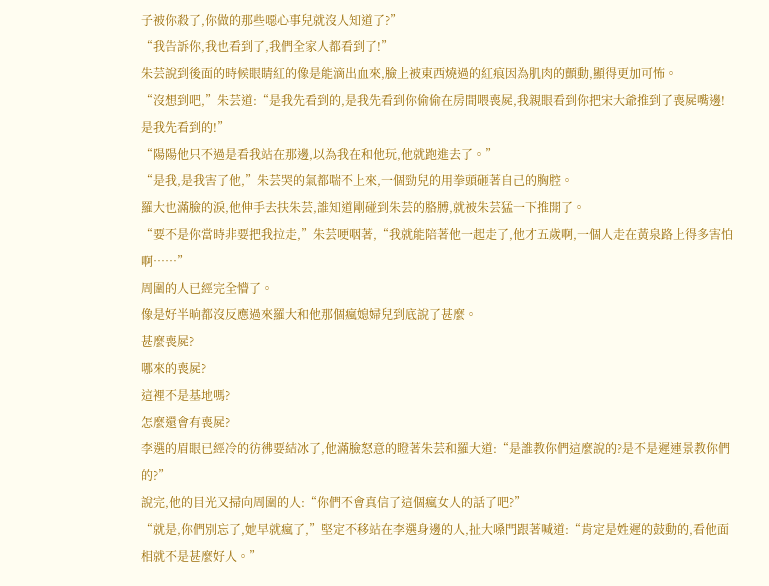子被你殺了,你做的那些噁心事兒就沒人知道了?”
“我告訴你,我也看到了,我們全家人都看到了!”
朱芸說到後面的時候眼睛紅的像是能滴出血來,臉上被東西燒過的紅痕因為肌肉的顫動,顯得更加可怖。
“沒想到吧,”朱芸道:“是我先看到的,是我先看到你偷偷在房間喂喪屍,我親眼看到你把宋大爺推到了喪屍嘴邊!是我先看到的!”
“陽陽他只不過是看我站在那邊,以為我在和他玩,他就跑進去了。”
“是我,是我害了他,”朱芸哭的氣都喘不上來,一個勁兒的用拳頭砸著自己的胸腔。
羅大也滿臉的淚,他伸手去扶朱芸,誰知道剛碰到朱芸的胳膊,就被朱芸猛一下推開了。
“要不是你當時非要把我拉走,”朱芸哽咽著,“我就能陪著他一起走了,他才五歲啊,一個人走在黃泉路上得多害怕啊……”
周圍的人已經完全懵了。
像是好半晌都沒反應過來羅大和他那個瘋媳婦兒到底說了甚麼。
甚麼喪屍?
哪來的喪屍?
這裡不是基地嗎?
怎麼還會有喪屍?
李選的眉眼已經冷的彷彿要結冰了,他滿臉怒意的瞪著朱芸和羅大道:“是誰教你們這麼說的?是不是遲連景教你們的?”
說完,他的目光又掃向周圍的人:“你們不會真信了這個瘋女人的話了吧?”
“就是,你們別忘了,她早就瘋了,”堅定不移站在李選身邊的人,扯大嗓門跟著喊道:“肯定是姓遲的鼓動的,看他面相就不是甚麼好人。”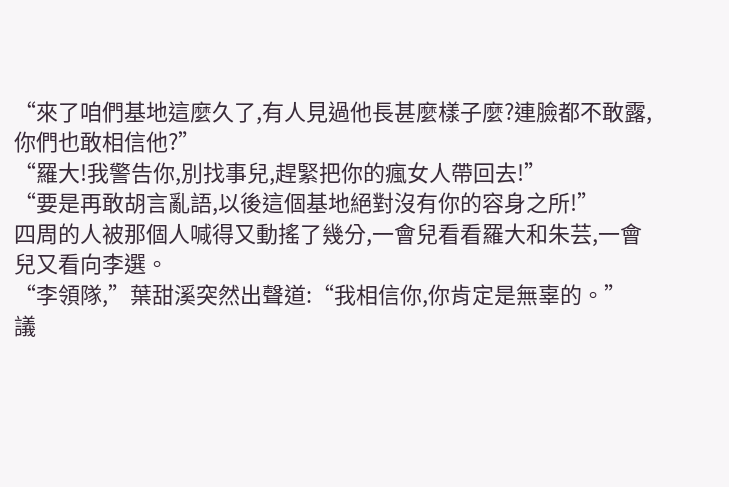“來了咱們基地這麼久了,有人見過他長甚麼樣子麼?連臉都不敢露,你們也敢相信他?”
“羅大!我警告你,別找事兒,趕緊把你的瘋女人帶回去!”
“要是再敢胡言亂語,以後這個基地絕對沒有你的容身之所!”
四周的人被那個人喊得又動搖了幾分,一會兒看看羅大和朱芸,一會兒又看向李選。
“李領隊,”葉甜溪突然出聲道:“我相信你,你肯定是無辜的。”
議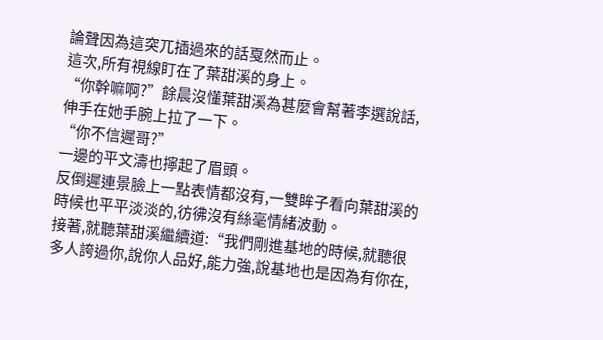論聲因為這突兀插過來的話戛然而止。
這次,所有視線盯在了葉甜溪的身上。
“你幹嘛啊?”餘晨沒懂葉甜溪為甚麼會幫著李選說話,伸手在她手腕上拉了一下。
“你不信遲哥?”
一邊的平文濤也擰起了眉頭。
反倒遲連景臉上一點表情都沒有,一雙眸子看向葉甜溪的時候也平平淡淡的,彷彿沒有絲毫情緒波動。
接著,就聽葉甜溪繼續道:“我們剛進基地的時候,就聽很多人誇過你,說你人品好,能力強,說基地也是因為有你在,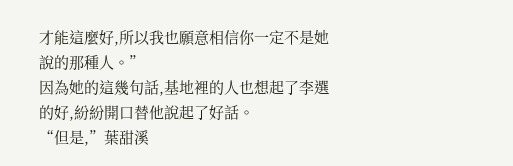才能這麼好,所以我也願意相信你一定不是她說的那種人。”
因為她的這幾句話,基地裡的人也想起了李選的好,紛紛開口替他說起了好話。
“但是,”葉甜溪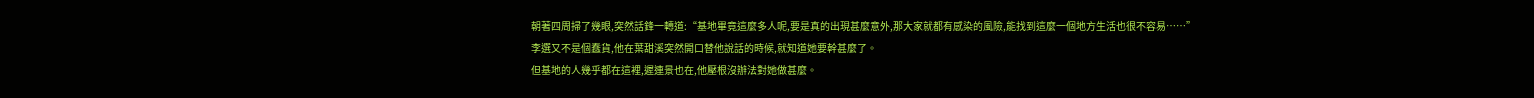朝著四周掃了幾眼,突然話鋒一轉道:“基地畢竟這麼多人呢,要是真的出現甚麼意外,那大家就都有感染的風險,能找到這麼一個地方生活也很不容易……”
李選又不是個蠢貨,他在葉甜溪突然開口替他說話的時候,就知道她要幹甚麼了。
但基地的人幾乎都在這裡,遲連景也在,他壓根沒辦法對她做甚麼。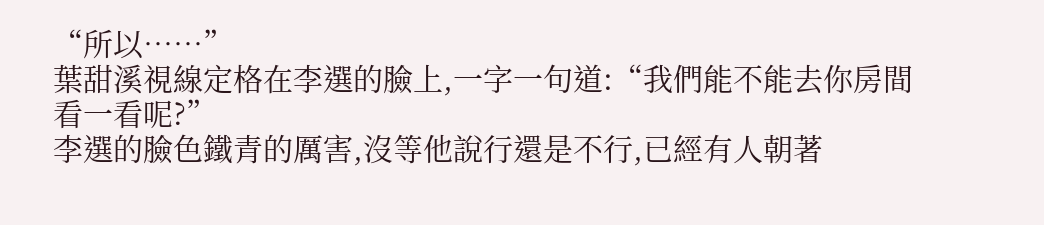“所以……”
葉甜溪視線定格在李選的臉上,一字一句道:“我們能不能去你房間看一看呢?”
李選的臉色鐵青的厲害,沒等他說行還是不行,已經有人朝著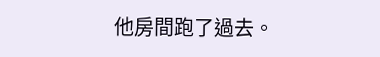他房間跑了過去。